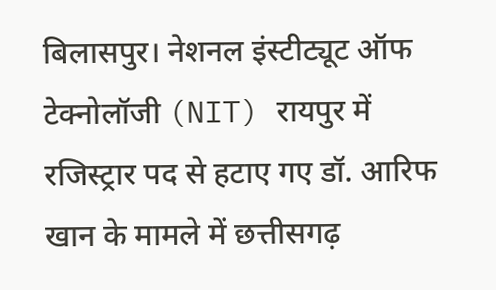बिलासपुर। नेशनल इंस्टीट्यूट ऑफ टेक्नोलॉजी (NIT) रायपुर में रजिस्ट्रार पद से हटाए गए डॉ. आरिफ खान के मामले में छत्तीसगढ़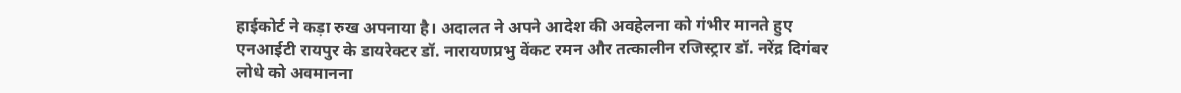हाईकोर्ट ने कड़ा रुख अपनाया है। अदालत ने अपने आदेश की अवहेलना को गंभीर मानते हुए एनआईटी रायपुर के डायरेक्टर डॉ. नारायणप्रभु वेंकट रमन और तत्कालीन रजिस्ट्रार डॉ. नरेंद्र दिगंबर लोधे को अवमानना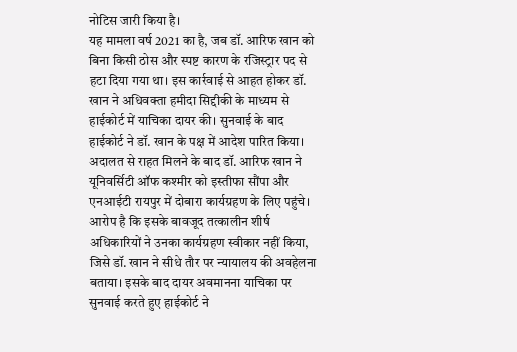नोटिस जारी किया है।
यह मामला वर्ष 2021 का है, जब डॉ. आरिफ खान को बिना किसी ठोस और स्पष्ट कारण के रजिस्ट्रार पद से हटा दिया गया था। इस कार्रवाई से आहत होकर डॉ. खान ने अधिवक्ता हमीदा सिद्दीकी के माध्यम से हाईकोर्ट में याचिका दायर की। सुनवाई के बाद हाईकोर्ट ने डॉ. खान के पक्ष में आदेश पारित किया।
अदालत से राहत मिलने के बाद डॉ. आरिफ खान ने यूनिवर्सिटी ऑफ कश्मीर को इस्तीफा सौंपा और एनआईटी रायपुर में दोबारा कार्यग्रहण के लिए पहुंचे। आरोप है कि इसके बावजूद तत्कालीन शीर्ष अधिकारियों ने उनका कार्यग्रहण स्वीकार नहीं किया, जिसे डॉ. खान ने सीधे तौर पर न्यायालय की अवहेलना बताया। इसके बाद दायर अवमानना याचिका पर सुनवाई करते हुए हाईकोर्ट ने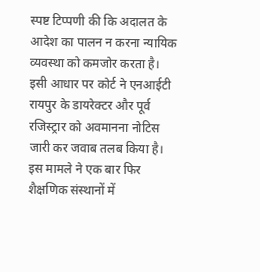स्पष्ट टिप्पणी की कि अदालत के आदेश का पालन न करना न्यायिक व्यवस्था को कमजोर करता है। इसी आधार पर कोर्ट ने एनआईटी रायपुर के डायरेक्टर और पूर्व रजिस्ट्रार को अवमानना नोटिस जारी कर जवाब तलब किया है।
इस मामले ने एक बार फिर शैक्षणिक संस्थानों में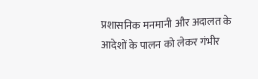प्रशासनिक मनमानी और अदालत के आदेशों के पालन को लेकर गंभीर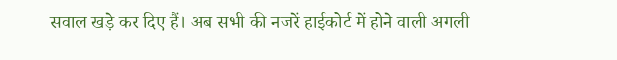सवाल खड़े कर दिए हैं। अब सभी की नजरें हाईकोर्ट में होने वाली अगली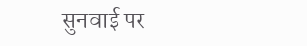सुनवाई पर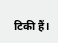टिकी हैं।